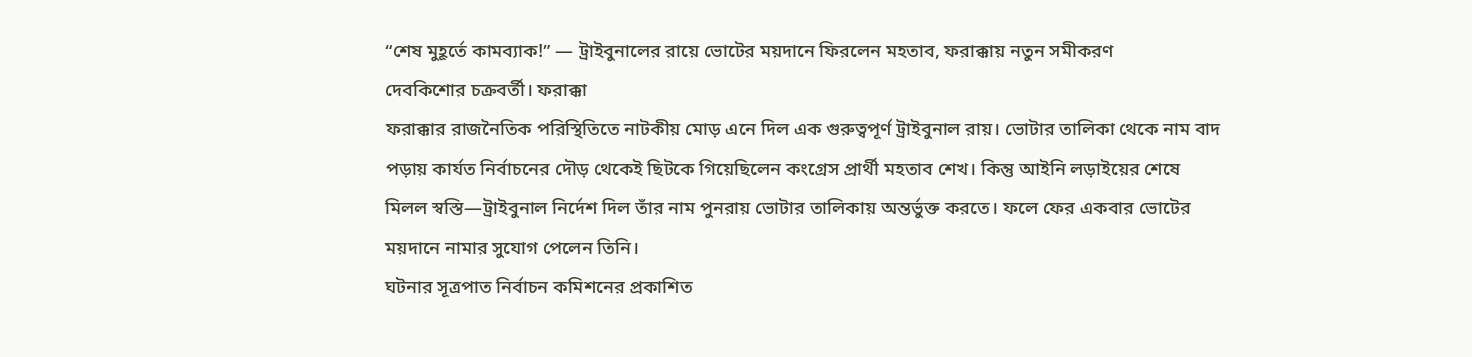“শেষ মুহূর্তে কামব্যাক!” — ট্রাইবুনালের রায়ে ভোটের ময়দানে ফিরলেন মহতাব, ফরাক্কায় নতুন সমীকরণ
দেবকিশোর চক্রবর্তী। ফরাক্কা
ফরাক্কার রাজনৈতিক পরিস্থিতিতে নাটকীয় মোড় এনে দিল এক গুরুত্বপূর্ণ ট্রাইবুনাল রায়। ভোটার তালিকা থেকে নাম বাদ পড়ায় কার্যত নির্বাচনের দৌড় থেকেই ছিটকে গিয়েছিলেন কংগ্রেস প্রার্থী মহতাব শেখ। কিন্তু আইনি লড়াইয়ের শেষে মিলল স্বস্তি—ট্রাইবুনাল নির্দেশ দিল তাঁর নাম পুনরায় ভোটার তালিকায় অন্তর্ভুক্ত করতে। ফলে ফের একবার ভোটের ময়দানে নামার সুযোগ পেলেন তিনি।
ঘটনার সূত্রপাত নির্বাচন কমিশনের প্রকাশিত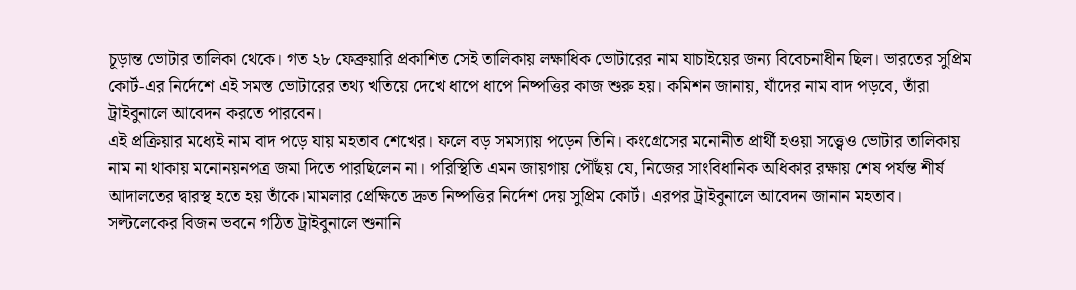চূড়ান্ত ভোটার তালিকা থেকে। গত ২৮ ফেব্রুয়ারি প্রকাশিত সেই তালিকায় লক্ষাধিক ভোটারের নাম যাচাইয়ের জন্য বিবেচনাধীন ছিল। ভারতের সুপ্রিম কোর্ট-এর নির্দেশে এই সমস্ত ভোটারের তথ্য খতিয়ে দেখে ধাপে ধাপে নিষ্পত্তির কাজ শুরু হয়। কমিশন জানায়, যাঁদের নাম বাদ পড়বে, তাঁরা ট্রাইবুনালে আবেদন করতে পারবেন।
এই প্রক্রিয়ার মধ্যেই নাম বাদ পড়ে যায় মহতাব শেখের। ফলে বড় সমস্যায় পড়েন তিনি। কংগ্রেসের মনোনীত প্রার্থী হওয়া সত্ত্বেও ভোটার তালিকায় নাম না থাকায় মনোনয়নপত্র জমা দিতে পারছিলেন না। পরিস্থিতি এমন জায়গায় পৌঁছয় যে, নিজের সাংবিধানিক অধিকার রক্ষায় শেষ পর্যন্ত শীর্ষ আদালতের দ্বারস্থ হতে হয় তাঁকে।মামলার প্রেক্ষিতে দ্রুত নিষ্পত্তির নির্দেশ দেয় সুপ্রিম কোর্ট। এরপর ট্রাইবুনালে আবেদন জানান মহতাব। সল্টলেকের বিজন ভবনে গঠিত ট্রাইবুনালে শুনানি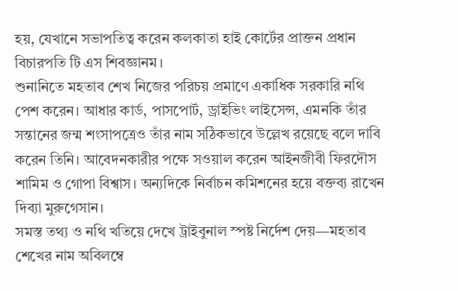হয়, যেখানে সভাপতিত্ব করেন কলকাতা হাই কোর্টের প্রাক্তন প্রধান বিচারপতি টি এস শিবজ্ঞানম।
শুনানিতে মহতাব শেখ নিজের পরিচয় প্রমাণে একাধিক সরকারি নথি পেশ করেন। আধার কার্ড, পাসপোর্ট, ড্রাইভিং লাইসেন্স, এমনকি তাঁর সন্তানের জন্ম শংসাপত্রেও তাঁর নাম সঠিকভাবে উল্লেখ রয়েছে বলে দাবি করেন তিনি। আবেদনকারীর পক্ষে সওয়াল করেন আইনজীবী ফিরদৌস শামিম ও গোপা বিশ্বাস। অন্যদিকে নির্বাচন কমিশনের হয়ে বক্তব্য রাখেন দিব্যা মুরুগেসান।
সমস্ত তথ্য ও নথি খতিয়ে দেখে ট্রাইবুনাল স্পষ্ট নির্দেশ দেয়—মহতাব শেখের নাম অবিলম্বে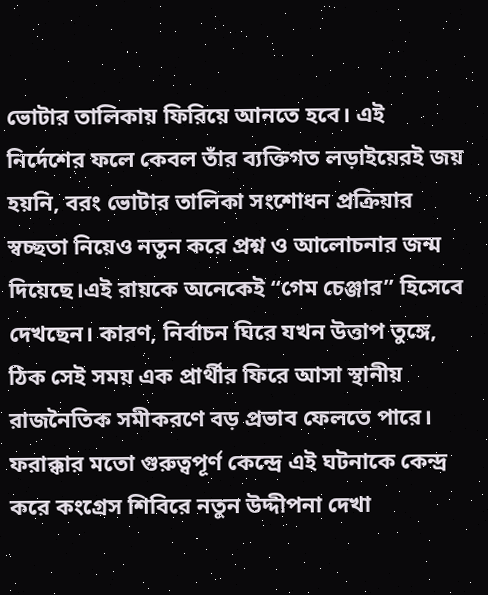ভোটার তালিকায় ফিরিয়ে আনতে হবে। এই নির্দেশের ফলে কেবল তাঁর ব্যক্তিগত লড়াইয়েরই জয় হয়নি, বরং ভোটার তালিকা সংশোধন প্রক্রিয়ার স্বচ্ছতা নিয়েও নতুন করে প্রশ্ন ও আলোচনার জন্ম দিয়েছে।এই রায়কে অনেকেই “গেম চেঞ্জার” হিসেবে দেখছেন। কারণ, নির্বাচন ঘিরে যখন উত্তাপ তুঙ্গে, ঠিক সেই সময় এক প্রার্থীর ফিরে আসা স্থানীয় রাজনৈতিক সমীকরণে বড় প্রভাব ফেলতে পারে। ফরাক্কার মতো গুরুত্বপূর্ণ কেন্দ্রে এই ঘটনাকে কেন্দ্র করে কংগ্রেস শিবিরে নতুন উদ্দীপনা দেখা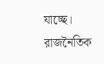যাচ্ছে।
রাজনৈতিক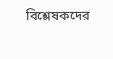বিশ্লেষকদের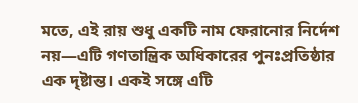মতে, এই রায় শুধু একটি নাম ফেরানোর নির্দেশ নয়—এটি গণতান্ত্রিক অধিকারের পুনঃপ্রতিষ্ঠার এক দৃষ্টান্ত। একই সঙ্গে এটি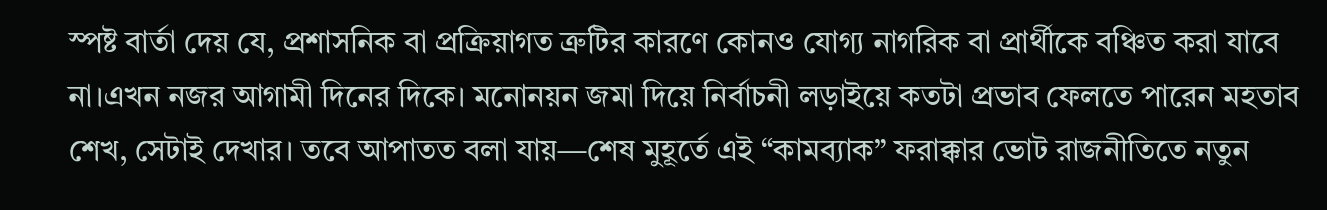স্পষ্ট বার্তা দেয় যে, প্রশাসনিক বা প্রক্রিয়াগত ত্রুটির কারণে কোনও যোগ্য নাগরিক বা প্রার্থীকে বঞ্চিত করা যাবে না।এখন নজর আগামী দিনের দিকে। মনোনয়ন জমা দিয়ে নির্বাচনী লড়াইয়ে কতটা প্রভাব ফেলতে পারেন মহতাব শেখ, সেটাই দেখার। তবে আপাতত বলা যায়—শেষ মুহূর্তে এই “কামব্যাক” ফরাক্কার ভোট রাজনীতিতে নতুন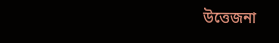উত্তেজনা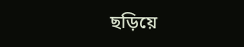ছড়িয়ে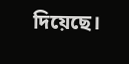দিয়েছে।